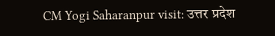CM Yogi Saharanpur visit: उत्तर प्रदेश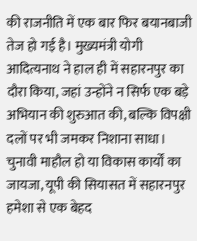की राजनीति में एक बार फिर बयानबाजी तेज हो गई है। मुख्यमंत्री योगी आदित्यनाथ ने हाल ही में सहारनपुर का दौरा किया, जहां उन्होंने न सिर्फ एक बड़े अभियान की शुरुआत की, बल्कि विपक्षी दलों पर भी जमकर निशाना साधा। चुनावी माहौल हो या विकास कार्यों का जायजा, यूपी की सियासत में सहारनपुर हमेशा से एक बेहद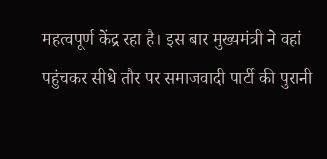महत्वपूर्ण केंद्र रहा है। इस बार मुख्यमंत्री ने वहां पहुंचकर सीधे तौर पर समाजवादी पार्टी की पुरानी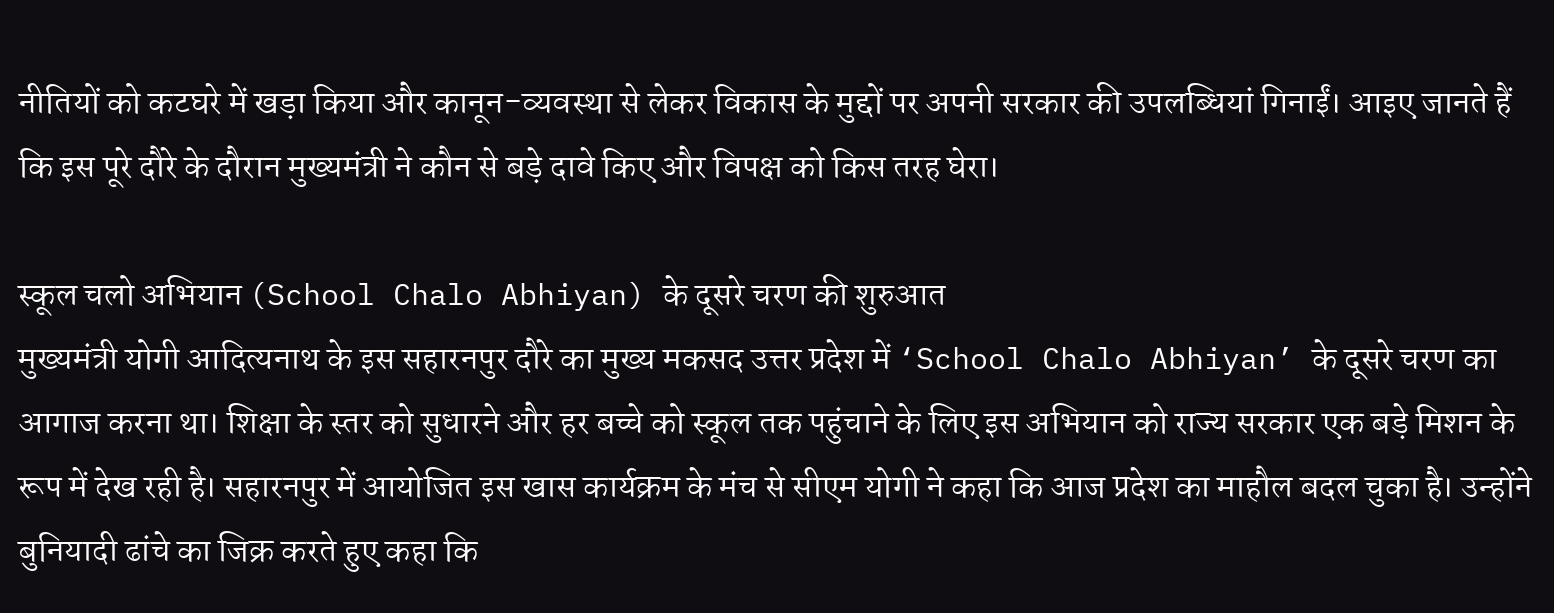नीतियों को कटघरे में खड़ा किया और कानून-व्यवस्था से लेकर विकास के मुद्दों पर अपनी सरकार की उपलब्धियां गिनाईं। आइए जानते हैं कि इस पूरे दौरे के दौरान मुख्यमंत्री ने कौन से बड़े दावे किए और विपक्ष को किस तरह घेरा।

स्कूल चलो अभियान (School Chalo Abhiyan) के दूसरे चरण की शुरुआत
मुख्यमंत्री योगी आदित्यनाथ के इस सहारनपुर दौरे का मुख्य मकसद उत्तर प्रदेश में ‘School Chalo Abhiyan’ के दूसरे चरण का आगाज करना था। शिक्षा के स्तर को सुधारने और हर बच्चे को स्कूल तक पहुंचाने के लिए इस अभियान को राज्य सरकार एक बड़े मिशन के रूप में देख रही है। सहारनपुर में आयोजित इस खास कार्यक्रम के मंच से सीएम योगी ने कहा कि आज प्रदेश का माहौल बदल चुका है। उन्होंने बुनियादी ढांचे का जिक्र करते हुए कहा कि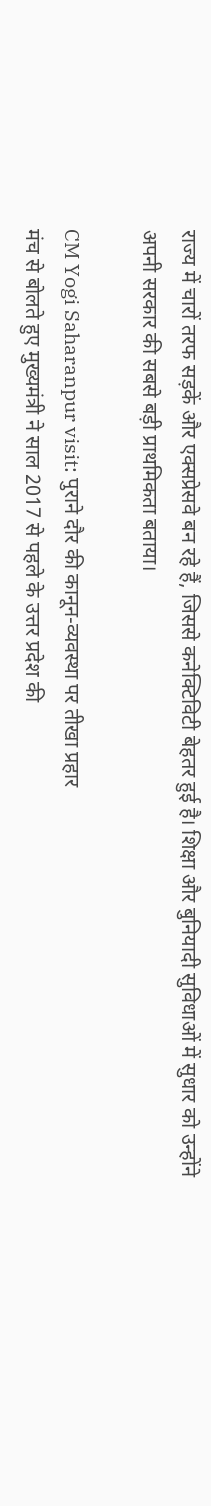राज्य में चारों तरफ सड़कें और एक्सप्रेसवे बन रहे हैं, जिससे कनेक्टिविटी बेहतर हुई है। शिक्षा और बुनियादी सुविधाओं में सुधार को उन्होंने अपनी सरकार की सबसे बड़ी प्राथमिकता बताया।

CM Yogi Saharanpur visit: पुराने दौर की कानून-व्यवस्था पर तीखा प्रहार
मंच से बोलते हुए मुख्यमंत्री ने साल 2017 से पहले के उत्तर प्रदेश की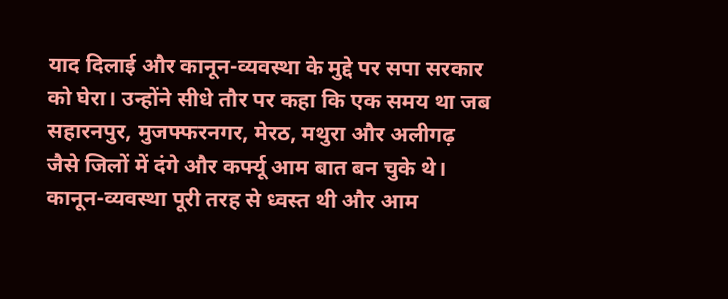याद दिलाई और कानून-व्यवस्था के मुद्दे पर सपा सरकार को घेरा। उन्होंने सीधे तौर पर कहा कि एक समय था जब सहारनपुर, मुजफ्फरनगर, मेरठ, मथुरा और अलीगढ़ जैसे जिलों में दंगे और कर्फ्यू आम बात बन चुके थे। कानून-व्यवस्था पूरी तरह से ध्वस्त थी और आम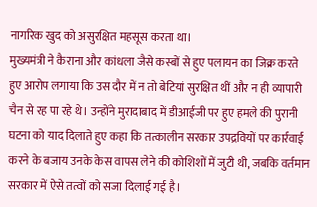नागरिक खुद को असुरक्षित महसूस करता था।
मुख्यमंत्री ने कैराना और कांधला जैसे कस्बों से हुए पलायन का जिक्र करते हुए आरोप लगाया कि उस दौर में न तो बेटियां सुरक्षित थीं और न ही व्यापारी चैन से रह पा रहे थे। उन्होंने मुरादाबाद में डीआईजी पर हुए हमले की पुरानी घटना को याद दिलाते हुए कहा कि तत्कालीन सरकार उपद्रवियों पर कार्रवाई करने के बजाय उनके केस वापस लेने की कोशिशों में जुटी थी, जबकि वर्तमान सरकार में ऐसे तत्वों को सजा दिलाई गई है।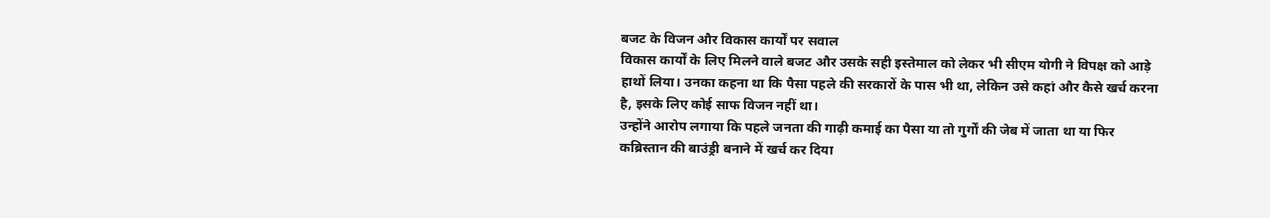बजट के विजन और विकास कार्यों पर सवाल
विकास कार्यों के लिए मिलने वाले बजट और उसके सही इस्तेमाल को लेकर भी सीएम योगी ने विपक्ष को आड़े हाथों लिया। उनका कहना था कि पैसा पहले की सरकारों के पास भी था, लेकिन उसे कहां और कैसे खर्च करना है, इसके लिए कोई साफ विजन नहीं था।
उन्होंने आरोप लगाया कि पहले जनता की गाढ़ी कमाई का पैसा या तो गुर्गों की जेब में जाता था या फिर कब्रिस्तान की बाउंड्री बनाने में खर्च कर दिया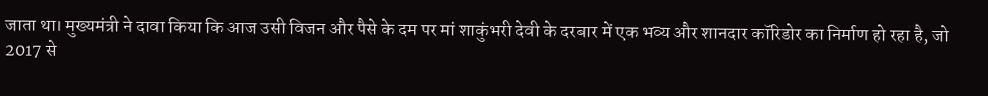जाता था। मुख्यमंत्री ने दावा किया कि आज उसी विजन और पैसे के दम पर मां शाकुंभरी देवी के दरबार में एक भव्य और शानदार कॉरिडोर का निर्माण हो रहा है, जो 2017 से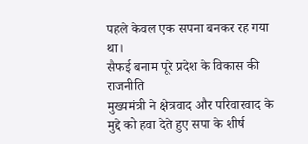पहले केवल एक सपना बनकर रह गया था।
सैफई बनाम पूरे प्रदेश के विकास की राजनीति
मुख्यमंत्री ने क्षेत्रवाद और परिवारवाद के मुद्दे को हवा देते हुए सपा के शीर्ष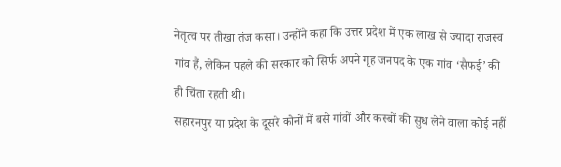नेतृत्व पर तीखा तंज कसा। उन्होंने कहा कि उत्तर प्रदेश में एक लाख से ज्यादा राजस्व गांव हैं, लेकिन पहले की सरकार को सिर्फ अपने गृह जनपद के एक गांव ‘सैफई’ की ही चिंता रहती थी।
सहारनपुर या प्रदेश के दूसरे कोनों में बसे गांवों और कस्बों की सुध लेने वाला कोई नहीं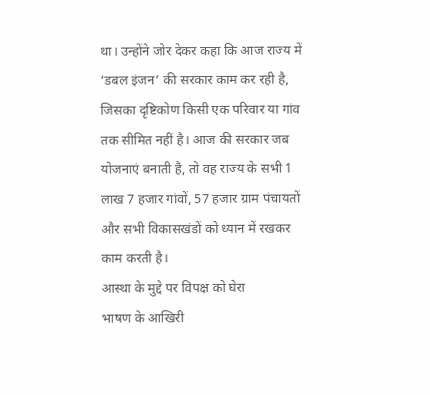था। उन्होंने जोर देकर कहा कि आज राज्य में ‘डबल इंजन’ की सरकार काम कर रही है, जिसका दृष्टिकोण किसी एक परिवार या गांव तक सीमित नहीं है। आज की सरकार जब योजनाएं बनाती है, तो वह राज्य के सभी 1 लाख 7 हजार गांवों, 57 हजार ग्राम पंचायतों और सभी विकासखंडों को ध्यान में रखकर काम करती है।
आस्था के मुद्दे पर विपक्ष को घेरा
भाषण के आखिरी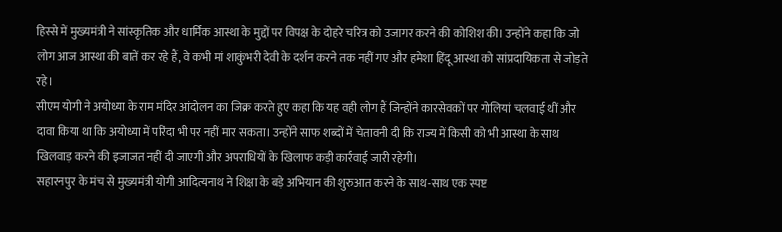हिस्से में मुख्यमंत्री ने सांस्कृतिक और धार्मिक आस्था के मुद्दों पर विपक्ष के दोहरे चरित्र को उजागर करने की कोशिश की। उन्होंने कहा कि जो लोग आज आस्था की बातें कर रहे हैं, वे कभी मां शाकुंभरी देवी के दर्शन करने तक नहीं गए और हमेशा हिंदू आस्था को सांप्रदायिकता से जोड़ते रहे।
सीएम योगी ने अयोध्या के राम मंदिर आंदोलन का जिक्र करते हुए कहा कि यह वही लोग हैं जिन्होंने कारसेवकों पर गोलियां चलवाई थीं और दावा किया था कि अयोध्या में परिंदा भी पर नहीं मार सकता। उन्होंने साफ शब्दों में चेतावनी दी कि राज्य में किसी को भी आस्था के साथ खिलवाड़ करने की इजाजत नहीं दी जाएगी और अपराधियों के खिलाफ कड़ी कार्रवाई जारी रहेगी।
सहारनपुर के मंच से मुख्यमंत्री योगी आदित्यनाथ ने शिक्षा के बड़े अभियान की शुरुआत करने के साथ-साथ एक स्पष्ट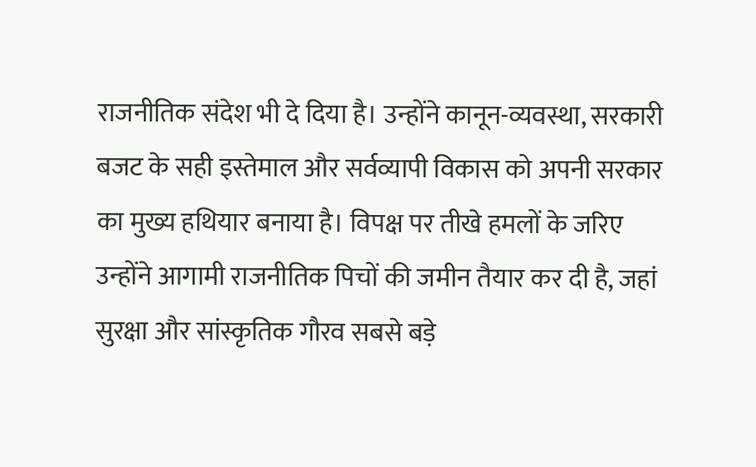राजनीतिक संदेश भी दे दिया है। उन्होंने कानून-व्यवस्था, सरकारी बजट के सही इस्तेमाल और सर्वव्यापी विकास को अपनी सरकार का मुख्य हथियार बनाया है। विपक्ष पर तीखे हमलों के जरिए उन्होंने आगामी राजनीतिक पिचों की जमीन तैयार कर दी है, जहां सुरक्षा और सांस्कृतिक गौरव सबसे बड़े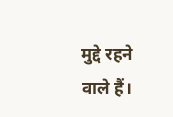मुद्दे रहने वाले हैं।